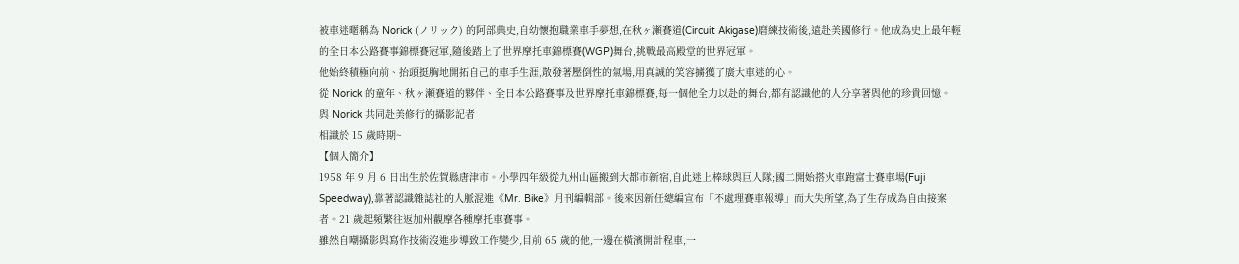被車迷暱稱為 Norick (ノリック) 的阿部典史,自幼懷抱職業車手夢想,在秋ヶ瀬賽道(Circuit Akigase)磨練技術後,遠赴美國修行。他成為史上最年輕的全日本公路賽事錦標賽冠軍,隨後踏上了世界摩托車錦標賽(WGP)舞台,挑戰最高殿堂的世界冠軍。
他始終積極向前、抬頭挺胸地開拓自己的車手生涯,散發著壓倒性的氣場,用真誠的笑容擄獲了廣大車迷的心。
從 Norick 的童年、秋ヶ瀬賽道的夥伴、全日本公路賽事及世界摩托車錦標賽,每一個他全力以赴的舞台,都有認識他的人分享著與他的珍貴回憶。
與 Norick 共同赴美修行的攝影記者
相識於 15 歲時期~
【個人簡介】
1958 年 9 月 6 日出生於佐賀縣唐津市。小學四年級從九州山區搬到大都市新宿,自此迷上棒球與巨人隊;國二開始搭火車跑富士賽車場(Fuji Speedway),靠著認識雜誌社的人脈混進《Mr. Bike》月刊編輯部。後來因新任總編宣布「不處理賽車報導」而大失所望,為了生存成為自由接案者。21 歲起頻繁往返加州觀摩各種摩托車賽事。
雖然自嘲攝影與寫作技術沒進步導致工作變少,目前 65 歲的他,一邊在橫濱開計程車,一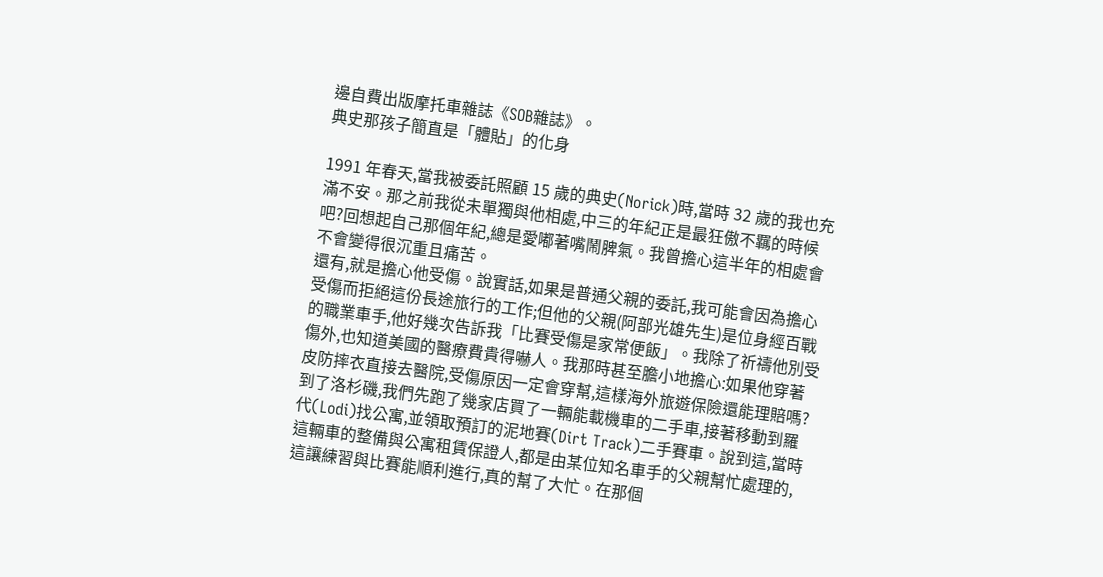邊自費出版摩托車雜誌《SOB雜誌》。
典史那孩子簡直是「體貼」的化身

1991 年春天,當我被委託照顧 15 歲的典史(Norick)時,當時 32 歲的我也充滿不安。那之前我從未單獨與他相處,中三的年紀正是最狂傲不羈的時候吧?回想起自己那個年紀,總是愛嘟著嘴鬧脾氣。我曾擔心這半年的相處會不會變得很沉重且痛苦。
還有,就是擔心他受傷。說實話,如果是普通父親的委託,我可能會因為擔心受傷而拒絕這份長途旅行的工作;但他的父親(阿部光雄先生)是位身經百戰的職業車手,他好幾次告訴我「比賽受傷是家常便飯」。我除了祈禱他別受傷外,也知道美國的醫療費貴得嚇人。我那時甚至膽小地擔心:如果他穿著皮防摔衣直接去醫院,受傷原因一定會穿幫,這樣海外旅遊保險還能理賠嗎?
到了洛杉磯,我們先跑了幾家店買了一輛能載機車的二手車,接著移動到羅代(Lodi)找公寓,並領取預訂的泥地賽(Dirt Track)二手賽車。說到這,當時這輛車的整備與公寓租賃保證人,都是由某位知名車手的父親幫忙處理的,這讓練習與比賽能順利進行,真的幫了大忙。在那個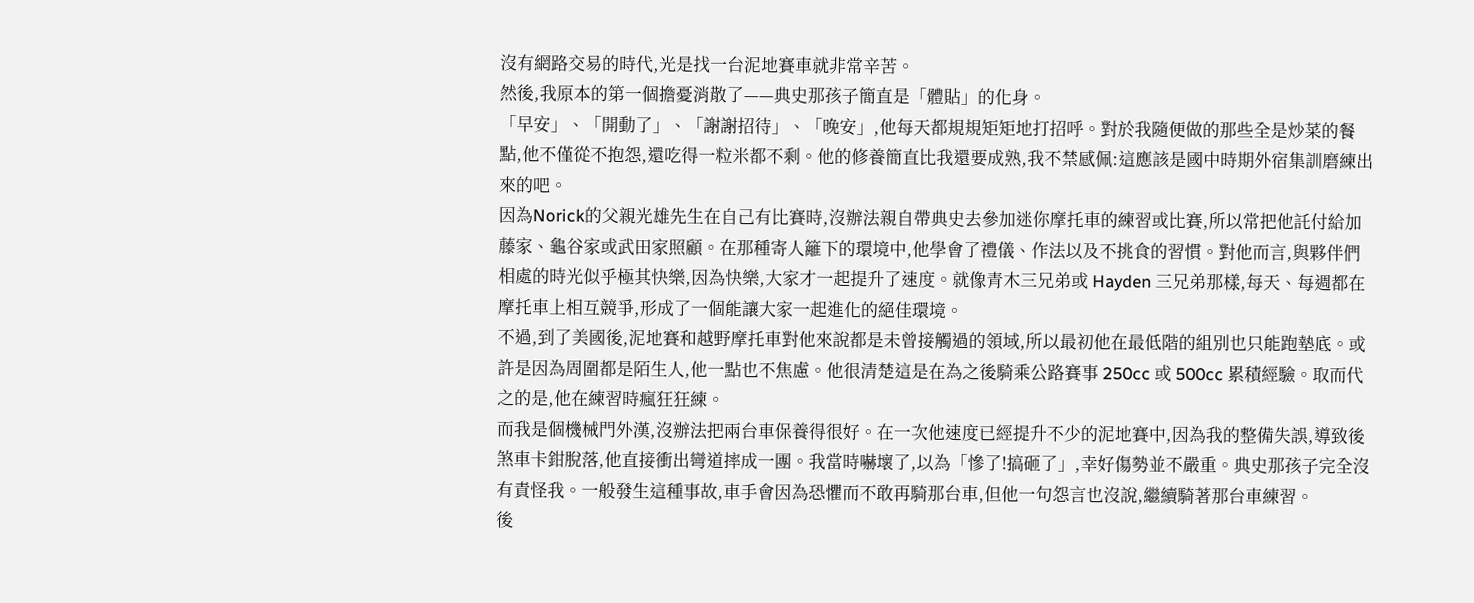沒有網路交易的時代,光是找一台泥地賽車就非常辛苦。
然後,我原本的第一個擔憂消散了——典史那孩子簡直是「體貼」的化身。
「早安」、「開動了」、「謝謝招待」、「晚安」,他每天都規規矩矩地打招呼。對於我隨便做的那些全是炒菜的餐點,他不僅從不抱怨,還吃得一粒米都不剩。他的修養簡直比我還要成熟,我不禁感佩:這應該是國中時期外宿集訓磨練出來的吧。
因為Norick的父親光雄先生在自己有比賽時,沒辦法親自帶典史去參加迷你摩托車的練習或比賽,所以常把他託付給加藤家、龜谷家或武田家照顧。在那種寄人籬下的環境中,他學會了禮儀、作法以及不挑食的習慣。對他而言,與夥伴們相處的時光似乎極其快樂,因為快樂,大家才一起提升了速度。就像青木三兄弟或 Hayden 三兄弟那樣,每天、每週都在摩托車上相互競爭,形成了一個能讓大家一起進化的絕佳環境。
不過,到了美國後,泥地賽和越野摩托車對他來說都是未曾接觸過的領域,所以最初他在最低階的組別也只能跑墊底。或許是因為周圍都是陌生人,他一點也不焦慮。他很清楚這是在為之後騎乘公路賽事 250cc 或 500cc 累積經驗。取而代之的是,他在練習時瘋狂狂練。
而我是個機械門外漢,沒辦法把兩台車保養得很好。在一次他速度已經提升不少的泥地賽中,因為我的整備失誤,導致後煞車卡鉗脫落,他直接衝出彎道摔成一團。我當時嚇壞了,以為「慘了!搞砸了」,幸好傷勢並不嚴重。典史那孩子完全沒有責怪我。一般發生這種事故,車手會因為恐懼而不敢再騎那台車,但他一句怨言也沒說,繼續騎著那台車練習。
後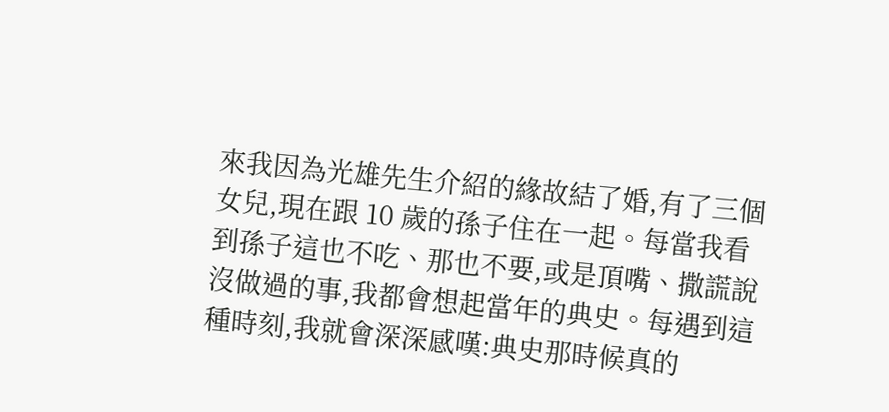來我因為光雄先生介紹的緣故結了婚,有了三個女兒,現在跟 10 歲的孫子住在一起。每當我看到孫子這也不吃、那也不要,或是頂嘴、撒謊說沒做過的事,我都會想起當年的典史。每遇到這種時刻,我就會深深感嘆:典史那時候真的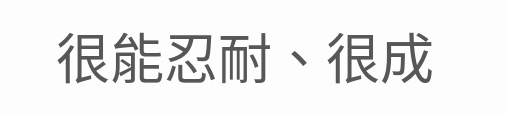很能忍耐、很成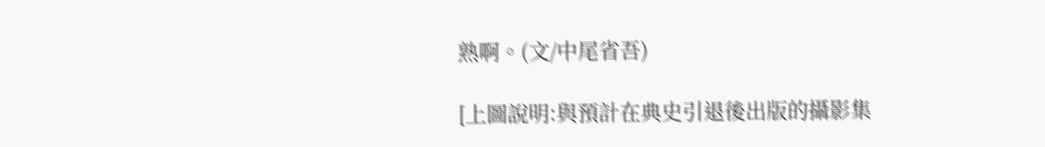熟啊。(文/中尾省吾)

[上圖說明:與預計在典史引退後出版的攝影集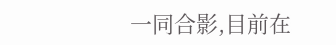一同合影,目前在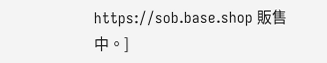https://sob.base.shop 販售中。]